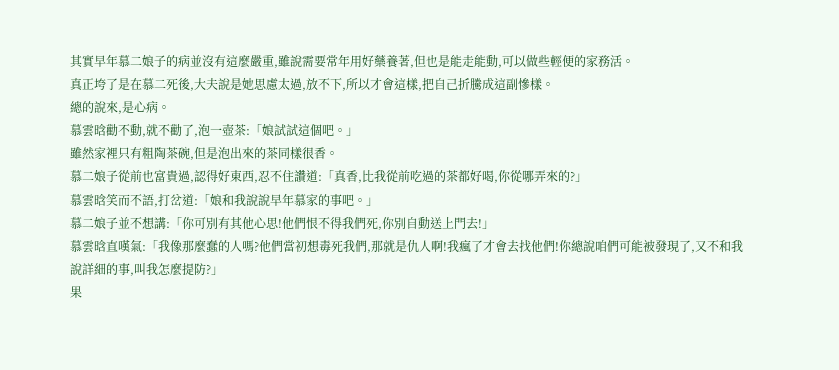其實早年慕二娘子的病並沒有這麼嚴重,雖說需要常年用好藥養著,但也是能走能動,可以做些輕便的家務活。
真正垮了是在慕二死後,大夫說是她思慮太過,放不下,所以才會這樣,把自己折騰成這副慘樣。
總的說來,是心病。
慕雲晗勸不動,就不勸了,泡一壺茶:「娘試試這個吧。」
雖然家裡只有粗陶茶碗,但是泡出來的茶同樣很香。
慕二娘子從前也富貴過,認得好東西,忍不住讚道:「真香,比我從前吃過的茶都好喝,你從哪弄來的?」
慕雲晗笑而不語,打岔道:「娘和我說說早年慕家的事吧。」
慕二娘子並不想講:「你可別有其他心思!他們恨不得我們死,你別自動送上門去!」
慕雲晗直嘆氣:「我像那麼蠢的人嗎?他們當初想毒死我們,那就是仇人啊!我瘋了才會去找他們!你總說咱們可能被發現了,又不和我說詳細的事,叫我怎麼提防?」
果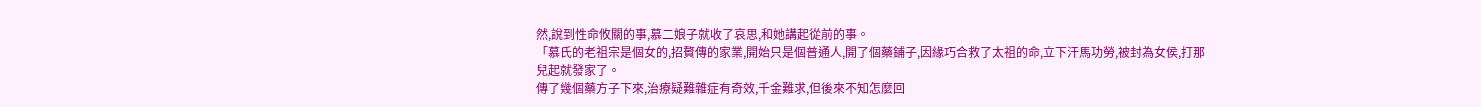然,說到性命攸關的事,慕二娘子就收了哀思,和她講起從前的事。
「慕氏的老祖宗是個女的,招贅傳的家業,開始只是個普通人,開了個藥鋪子,因緣巧合救了太祖的命,立下汗馬功勞,被封為女侯,打那兒起就發家了。
傳了幾個藥方子下來,治療疑難雜症有奇效,千金難求,但後來不知怎麼回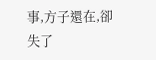事,方子還在,卻失了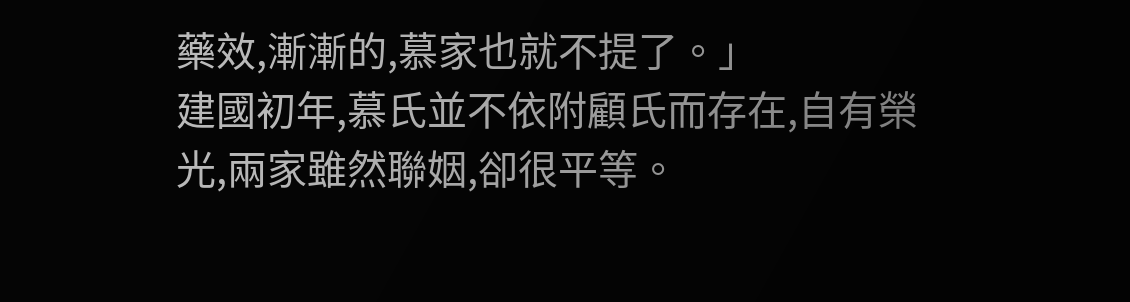藥效,漸漸的,慕家也就不提了。」
建國初年,慕氏並不依附顧氏而存在,自有榮光,兩家雖然聯姻,卻很平等。